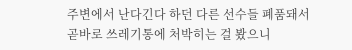주변에서 난다긴다 하던 다른 선수들 폐품돼서 곧바로 쓰레기통에 처박히는 걸 봤으니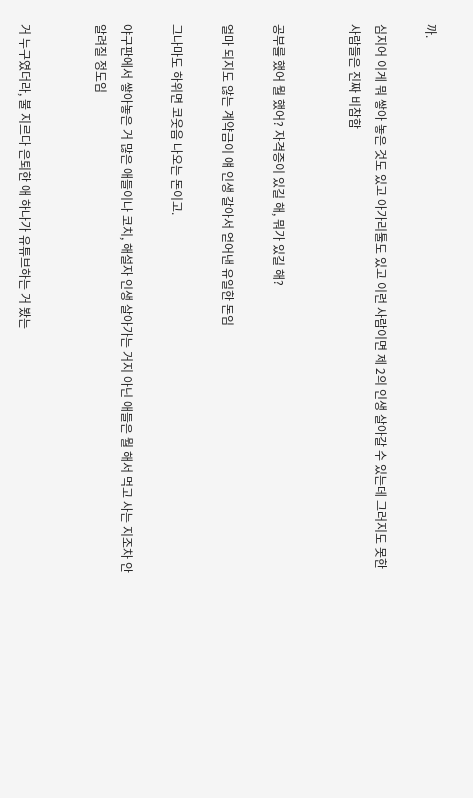까.

심지어 이게 뭐 쌓아 놓은 것도 있고 아가리툴도 있고 이런 사람이면 제 2의 인생 살아갈 수 있는데 그러지도 못한 사람들은 진짜 비참함


공부를 했어 뭘 했어? 자격증이 있길 해, 뭐가 있길 해?

얼마 되지도 않는 계약금이 얘 인생 갈아서 얻어낸 유일한 돈임

그나마도 하위면 코웃음 나오는 돈이고.

야구판에서 쌓아놓은 거 많은 애들이나 코치, 해설자 인생 살아가는 거지 아닌 애들은 뭘 해서 먹고 사는 지조차 안 알려질 정도임


거 누구였더라, 불 지르다 은퇴한 애 하나가 유튜브하는 거 봤는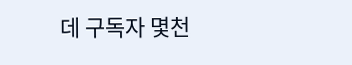데 구독자 몇천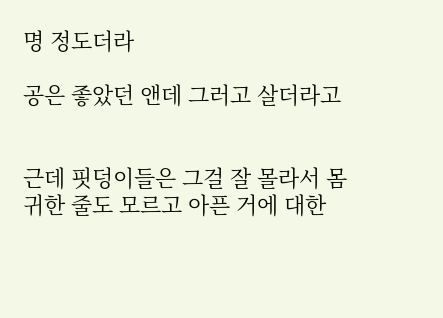명 정도더라

공은 좋았던 앤데 그러고 살더라고


근데 핏덩이들은 그걸 잘 몰라서 몸 귀한 줄도 모르고 아픈 거에 대한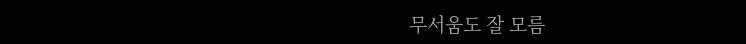무서움도 잘 모름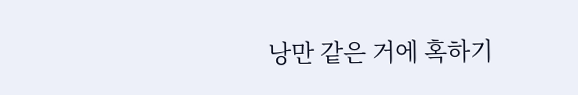낭만 같은 거에 혹하기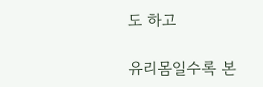도 하고

유리몸일수록 본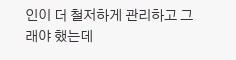인이 더 철저하게 관리하고 그래야 했는데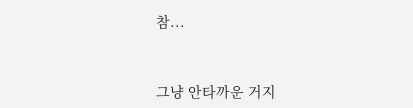참...


그냥 안타까운 거지